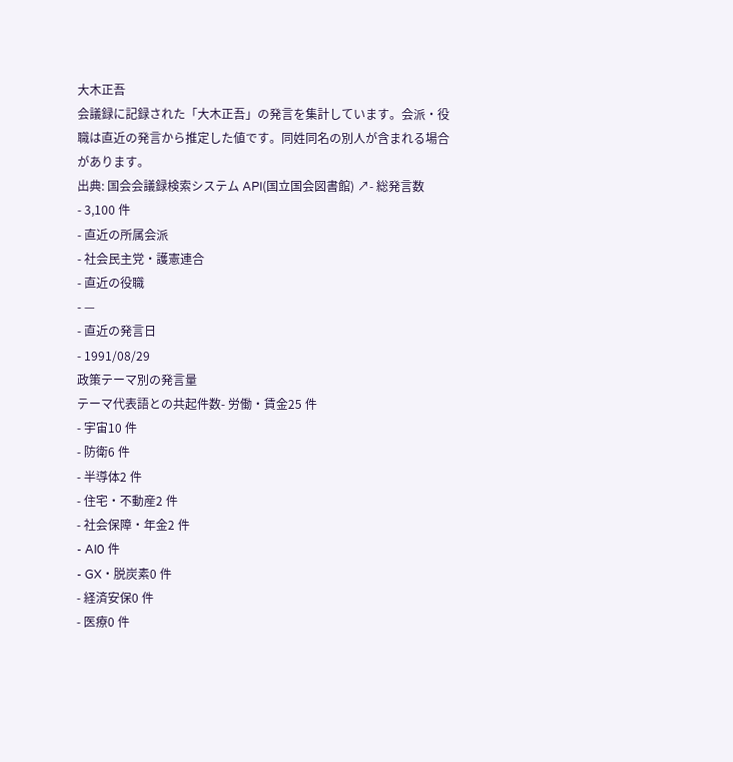大木正吾
会議録に記録された「大木正吾」の発言を集計しています。会派・役職は直近の発言から推定した値です。同姓同名の別人が含まれる場合があります。
出典: 国会会議録検索システム API(国立国会図書館) ↗- 総発言数
- 3,100 件
- 直近の所属会派
- 社会民主党・護憲連合
- 直近の役職
- —
- 直近の発言日
- 1991/08/29
政策テーマ別の発言量
テーマ代表語との共起件数- 労働・賃金25 件
- 宇宙10 件
- 防衛6 件
- 半導体2 件
- 住宅・不動産2 件
- 社会保障・年金2 件
- AI0 件
- GX・脱炭素0 件
- 経済安保0 件
- 医療0 件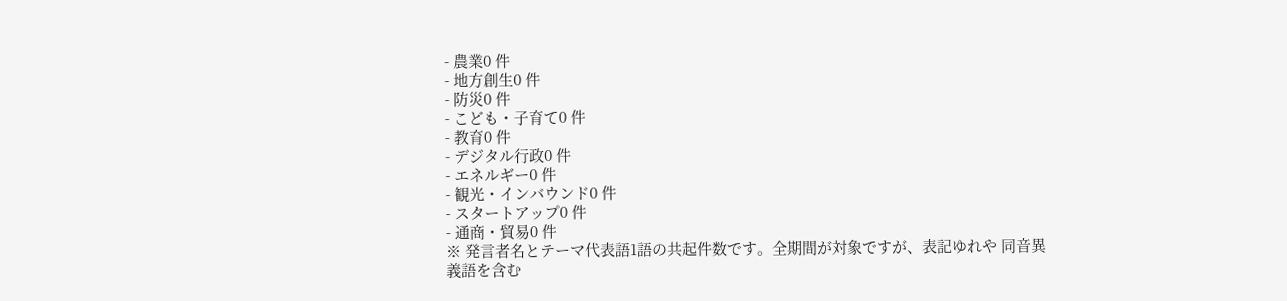- 農業0 件
- 地方創生0 件
- 防災0 件
- こども・子育て0 件
- 教育0 件
- デジタル行政0 件
- エネルギー0 件
- 観光・インバウンド0 件
- スタートアップ0 件
- 通商・貿易0 件
※ 発言者名とテーマ代表語1語の共起件数です。全期間が対象ですが、表記ゆれや 同音異義語を含む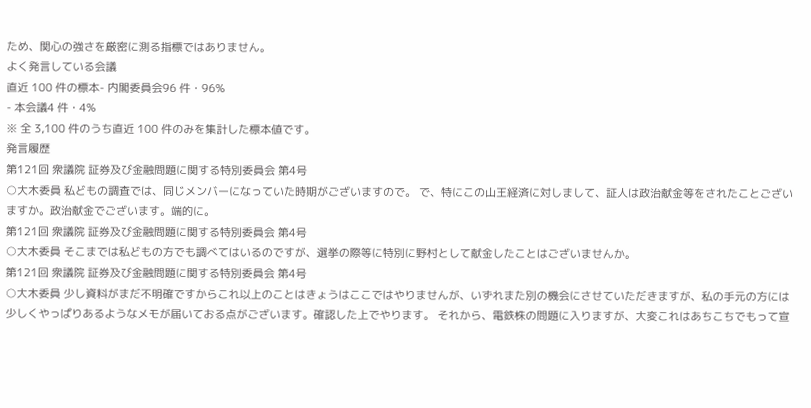ため、関心の強さを厳密に測る指標ではありません。
よく発言している会議
直近 100 件の標本- 内閣委員会96 件・96%
- 本会議4 件・4%
※ 全 3,100 件のうち直近 100 件のみを集計した標本値です。
発言履歴
第121回 衆議院 証券及び金融問題に関する特別委員会 第4号
○大木委員 私どもの調査では、同じメンバーになっていた時期がございますので。 で、特にこの山王経済に対しまして、証人は政治献金等をされたことございますか。政治献金でございます。端的に。
第121回 衆議院 証券及び金融問題に関する特別委員会 第4号
○大木委員 そこまでは私どもの方でも調べてはいるのですが、選挙の際等に特別に野村として献金したことはございませんか。
第121回 衆議院 証券及び金融問題に関する特別委員会 第4号
○大木委員 少し資料がまだ不明確ですからこれ以上のことはきょうはここではやりませんが、いずれまた別の機会にさせていただきますが、私の手元の方には少しくやっぱりあるようなメモが届いておる点がございます。確認した上でやります。 それから、電鉄株の問題に入りますが、大変これはあちこちでもって宣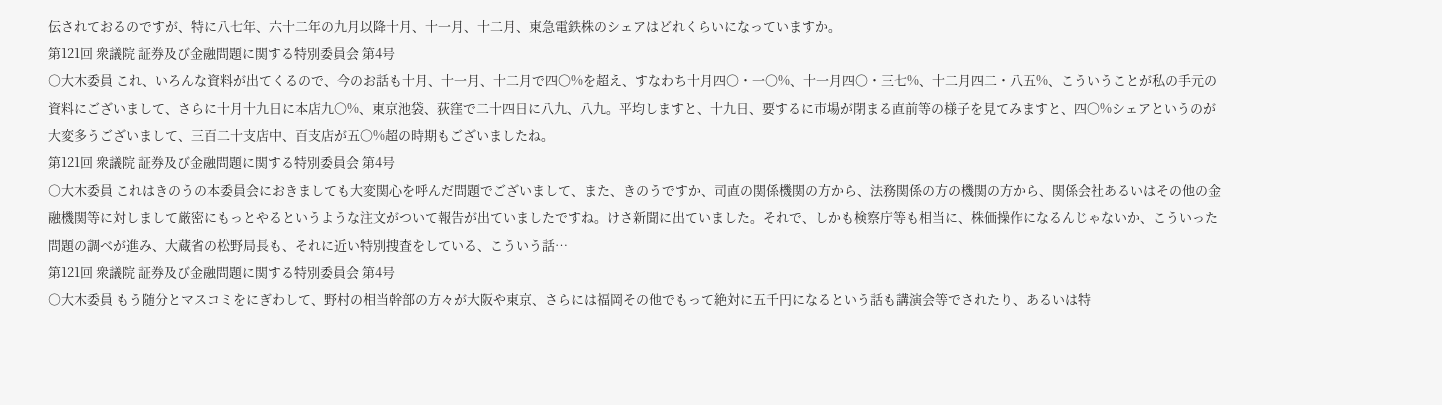伝されておるのですが、特に八七年、六十二年の九月以降十月、十一月、十二月、東急電鉄株のシェアはどれくらいになっていますか。
第121回 衆議院 証券及び金融問題に関する特別委員会 第4号
○大木委員 これ、いろんな資料が出てくるので、今のお話も十月、十一月、十二月で四〇%を超え、すなわち十月四〇・一〇%、十一月四〇・三七%、十二月四二・八五%、こういうことが私の手元の資料にございまして、さらに十月十九日に本店九〇%、東京池袋、荻窪で二十四日に八九、八九。平均しますと、十九日、要するに市場が閉まる直前等の様子を見てみますと、四〇%シェアというのが大変多うございまして、三百二十支店中、百支店が五〇%超の時期もございましたね。
第121回 衆議院 証券及び金融問題に関する特別委員会 第4号
○大木委員 これはきのうの本委員会におきましても大変関心を呼んだ問題でございまして、また、きのうですか、司直の関係機関の方から、法務関係の方の機関の方から、関係会社あるいはその他の金融機関等に対しまして厳密にもっとやるというような注文がついて報告が出ていましたですね。けさ新聞に出ていました。それで、しかも検察庁等も相当に、株価操作になるんじゃないか、こういった問題の調べが進み、大蔵省の松野局長も、それに近い特別捜査をしている、こういう話…
第121回 衆議院 証券及び金融問題に関する特別委員会 第4号
○大木委員 もう随分とマスコミをにぎわして、野村の相当幹部の方々が大阪や東京、さらには福岡その他でもって絶対に五千円になるという話も講演会等でされたり、あるいは特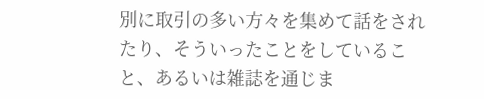別に取引の多い方々を集めて話をされたり、そういったことをしていること、あるいは雑誌を通じま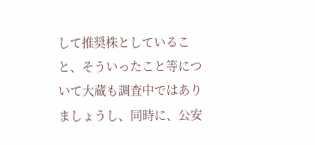して推奨株としていること、そういったこと等について大蔵も調査中ではありましょうし、同時に、公安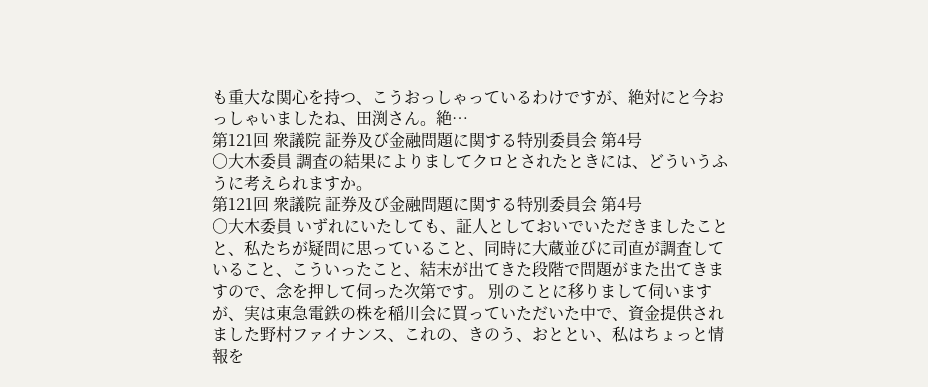も重大な関心を持つ、こうおっしゃっているわけですが、絶対にと今おっしゃいましたね、田渕さん。絶…
第121回 衆議院 証券及び金融問題に関する特別委員会 第4号
○大木委員 調査の結果によりましてクロとされたときには、どういうふうに考えられますか。
第121回 衆議院 証券及び金融問題に関する特別委員会 第4号
○大木委員 いずれにいたしても、証人としておいでいただきましたことと、私たちが疑問に思っていること、同時に大蔵並びに司直が調査していること、こういったこと、結末が出てきた段階で問題がまた出てきますので、念を押して伺った次第です。 別のことに移りまして伺いますが、実は東急電鉄の株を稲川会に買っていただいた中で、資金提供されました野村ファイナンス、これの、きのう、おととい、私はちょっと情報を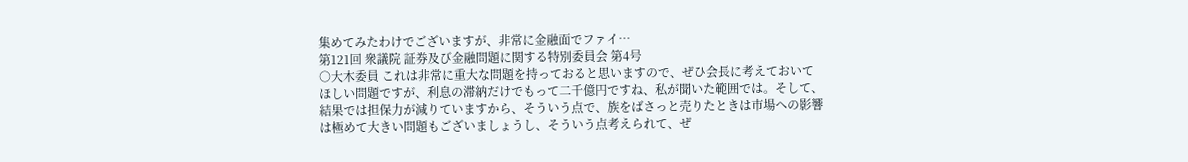集めてみたわけでございますが、非常に金融面でファイ…
第121回 衆議院 証券及び金融問題に関する特別委員会 第4号
○大木委員 これは非常に重大な問題を持っておると思いますので、ぜひ会長に考えておいてほしい問題ですが、利息の滞納だけでもって二千億円ですね、私が聞いた範囲では。そして、結果では担保力が減りていますから、そういう点で、族をばさっと売りたときは市場への影響は極めて大きい問題もございましょうし、そういう点考えられて、ぜ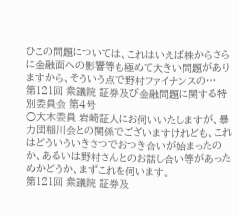ひこの問題については、これはいえば株からさらに金融面への影響等も極めて大きい問題がありますから、そういう点で野村ファイナンスの…
第121回 衆議院 証券及び金融問題に関する特別委員会 第4号
○大木委員 岩崎証人にお伺いいたしますが、暴力団稲川会との関係でございますけれども、これはどういういきさつでおつき合いが始まったのか、あるいは野村さんとのお話し合い等があっためかどうか、まずこれを伺います。
第121回 衆議院 証券及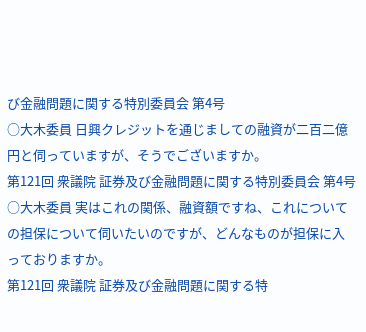び金融問題に関する特別委員会 第4号
○大木委員 日興クレジットを通じましての融資が二百二億円と伺っていますが、そうでございますか。
第121回 衆議院 証券及び金融問題に関する特別委員会 第4号
○大木委員 実はこれの関係、融資額ですね、これについての担保について伺いたいのですが、どんなものが担保に入っておりますか。
第121回 衆議院 証券及び金融問題に関する特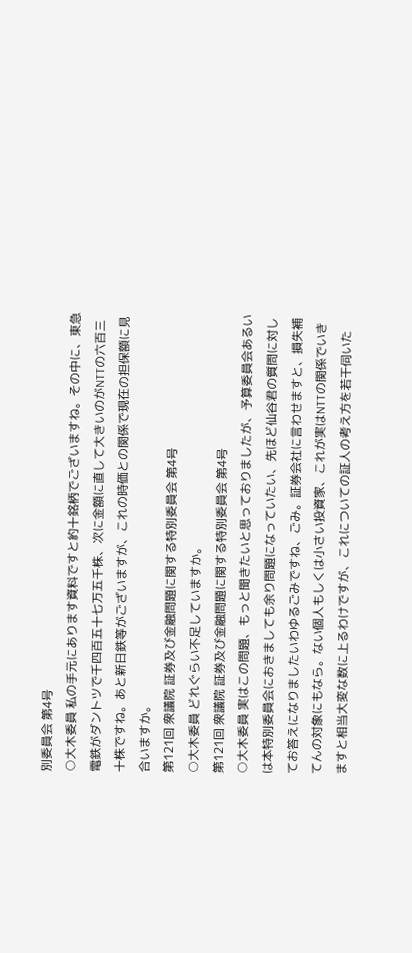別委員会 第4号
○大木委員 私の手元にあります資料ですと約十銘柄でございますね。その中に、東急電鉄がダントツで千四百五十七万五千株、次に金額に直して大きいのがNTTの六百三十株ですね。あと新日鉄等がございますが、これの時価との関係で現在の担保額に見合いますか。
第121回 衆議院 証券及び金融問題に関する特別委員会 第4号
○大木委員 どれぐらい不足していますか。
第121回 衆議院 証券及び金融問題に関する特別委員会 第4号
○大木委員 実はこの問題、もっと聞きたいと思っておりましたが、予算委員会あるいは本特別委員会におきましても余り問題になっていたい、先ほど仙谷君の質問に対してお答えになりましたいわゆるごみですね、ごみ。証券会社に言わせますと、損失補てんの対象にもなら。ない個人もしくは小さい投資家、これが実はNTTの関係でいきますと相当大変な数に上るわけですが、これについての証人の考え方を若干伺いた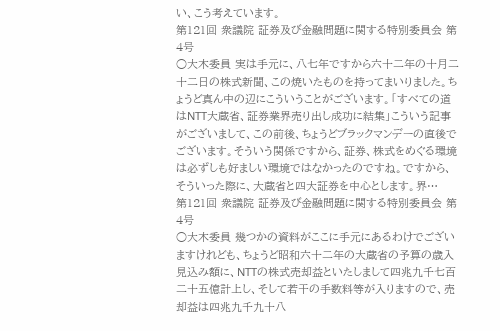い、こう考えています。
第121回 衆議院 証券及び金融問題に関する特別委員会 第4号
○大木委員 実は手元に、八七年ですから六十二年の十月二十二日の株式新聞、この焼いたものを持ってまいりました。ちょうど真ん中の辺にこういうことがございます。「すべての道はNTT大蔵省、証券業界売り出し成功に結集」こういう記事がございまして、この前後、ちょうどブラックマンデーの直後でございます。そういう関係ですから、証券、株式をめぐる環境は必ずしも好ましい環境ではなかったのですね。ですから、そういった際に、大蔵省と四大証券を中心とします。界…
第121回 衆議院 証券及び金融問題に関する特別委員会 第4号
○大木委員 幾つかの資料がここに手元にあるわけでございますけれども、ちょうど昭和六十二年の大蔵省の予算の歳入見込み額に、NTTの株式売却益といたしまして四兆九千七百二十五億計上し、そして若干の手数料等が入りますので、売却益は四兆九千九十八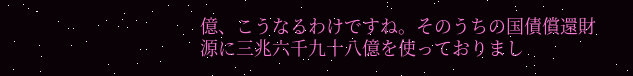億、こうなるわけですね。そのうちの国債償還財源に三兆六千九十八億を使っておりまし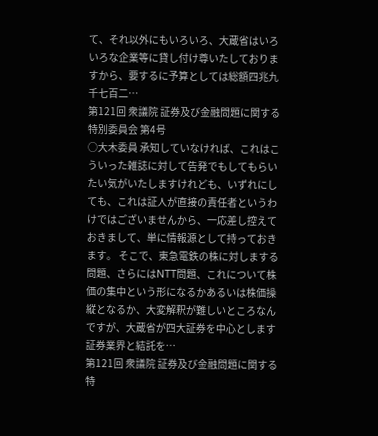て、それ以外にもいろいろ、大蔵省はいろいろな企業等に貸し付け尊いたしておりますから、要するに予算としては総額四兆九千七百二…
第121回 衆議院 証券及び金融問題に関する特別委員会 第4号
○大木委員 承知していなければ、これはこういった雑誌に対して告発でもしてもらいたい気がいたしますけれども、いずれにしても、これは証人が直接の責任者というわけではございませんから、一応差し控えておきまして、単に情報源として持っておきます。 そこで、東急電鉄の株に対しまする問題、さらにはNTT問題、これについて株価の集中という形になるかあるいは株価操縦となるか、大変解釈が難しいところなんですが、大蔵省が四大証券を中心とします証券業界と結託を…
第121回 衆議院 証券及び金融問題に関する特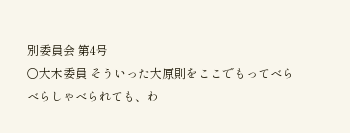別委員会 第4号
○大木委員 そういった大原則をここでもってべらべらしゃべられても、わ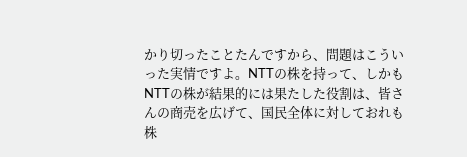かり切ったことたんですから、問題はこういった実情ですよ。NTTの株を持って、しかもNTTの株が結果的には果たした役割は、皆さんの商売を広げて、国民全体に対しておれも株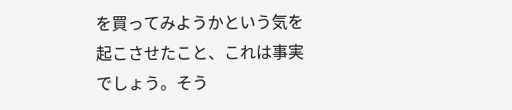を買ってみようかという気を起こさせたこと、これは事実でしょう。そう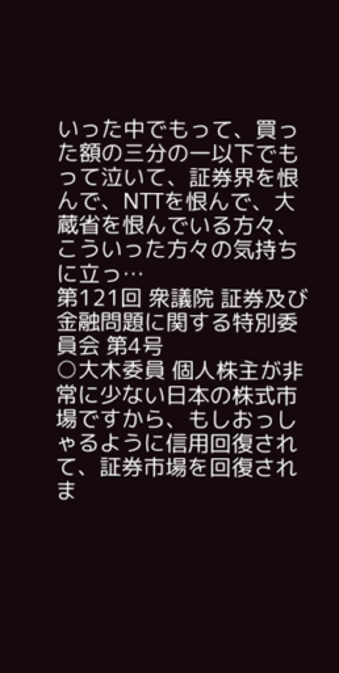いった中でもって、買った額の三分の一以下でもって泣いて、証券界を恨んで、NTTを恨んで、大蔵省を恨んでいる方々、こういった方々の気持ちに立っ…
第121回 衆議院 証券及び金融問題に関する特別委員会 第4号
○大木委員 個人株主が非常に少ない日本の株式市場ですから、もしおっしゃるように信用回復されて、証券市場を回復されま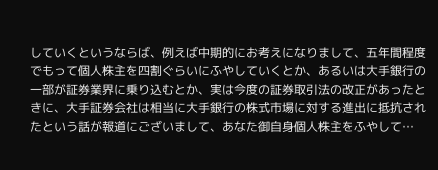していくというならば、例えば中期的にお考えになりまして、五年間程度でもって個人株主を四割ぐらいにふやしていくとか、あるいは大手銀行の一部が証券業界に乗り込むとか、実は今度の証券取引法の改正があったときに、大手証券会社は相当に大手銀行の株式市場に対する進出に抵抗されたという話が報道にございまして、あなた御自身個人株主をふやして…